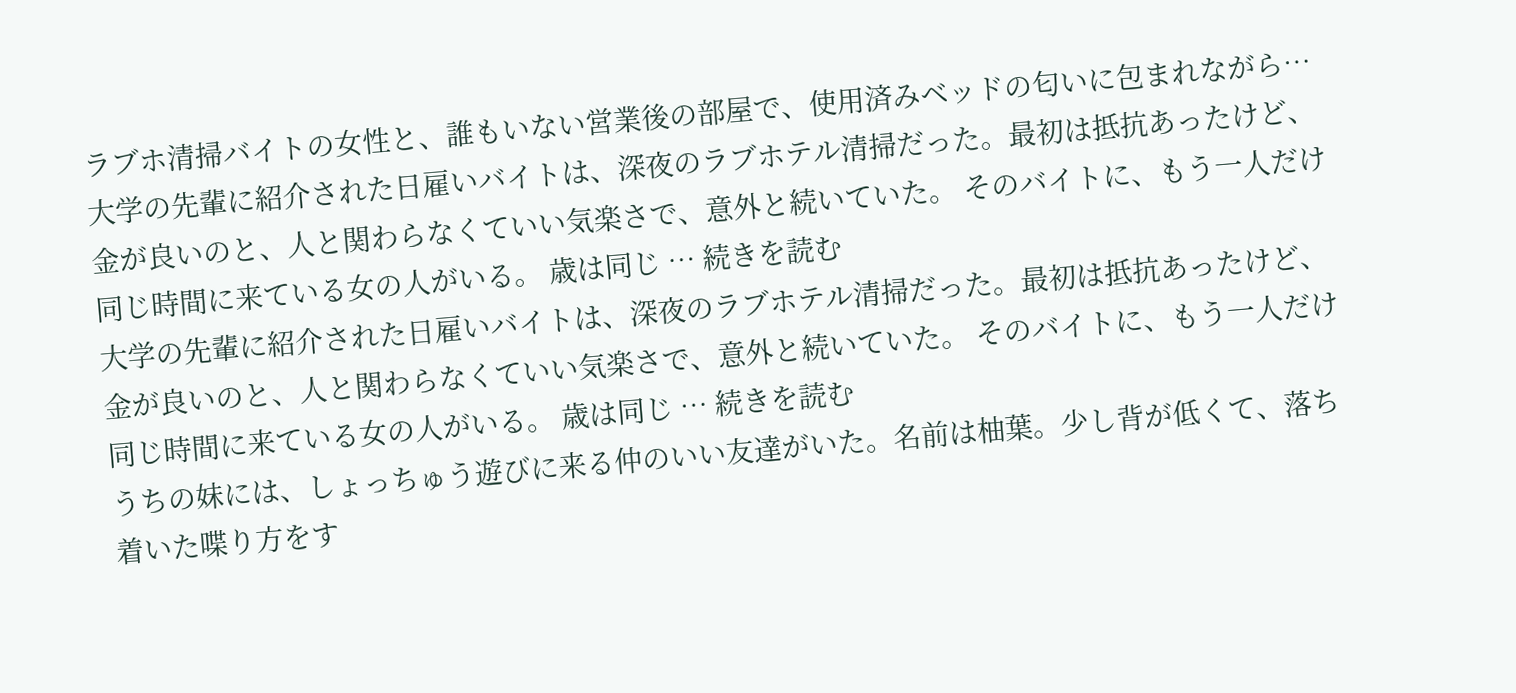ラブホ清掃バイトの女性と、誰もいない営業後の部屋で、使用済みベッドの匂いに包まれながら…
大学の先輩に紹介された日雇いバイトは、深夜のラブホテル清掃だった。最初は抵抗あったけど、金が良いのと、人と関わらなくていい気楽さで、意外と続いていた。 そのバイトに、もう一人だけ同じ時間に来ている女の人がいる。 歳は同じ … 続きを読む
大学の先輩に紹介された日雇いバイトは、深夜のラブホテル清掃だった。最初は抵抗あったけど、金が良いのと、人と関わらなくていい気楽さで、意外と続いていた。 そのバイトに、もう一人だけ同じ時間に来ている女の人がいる。 歳は同じ … 続きを読む
うちの妹には、しょっちゅう遊びに来る仲のいい友達がいた。名前は柚葉。少し背が低くて、落ち着いた喋り方をす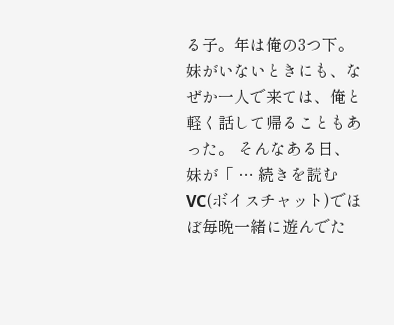る子。年は俺の3つ下。妹がいないときにも、なぜか一人で来ては、俺と軽く話して帰ることもあった。 そんなある日、妹が「 … 続きを読む
VC(ボイスチャット)でほぼ毎晩一緒に遊んでた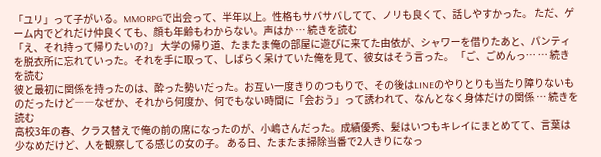「ユリ」って子がいる。MMORPGで出会って、半年以上。性格もサバサバしてて、ノリも良くて、話しやすかった。 ただ、ゲーム内でどれだけ仲良くても、顔も年齢もわからない。声はか … 続きを読む
「え、それ持って帰りたいの?」 大学の帰り道、たまたま俺の部屋に遊びに来てた由依が、シャワーを借りたあと、パンティを脱衣所に忘れていった。それを手に取って、しばらく呆けていた俺を見て、彼女はそう言った。 「ご、ごめんっ… … 続きを読む
彼と最初に関係を持ったのは、酔った勢いだった。お互い一度きりのつもりで、その後はLINEのやりとりも当たり障りないものだったけど――なぜか、それから何度か、何でもない時間に「会おう」って誘われて、なんとなく身体だけの関係 … 続きを読む
高校3年の春、クラス替えで俺の前の席になったのが、小嶋さんだった。成績優秀、髪はいつもキレイにまとめてて、言葉は少なめだけど、人を観察してる感じの女の子。 ある日、たまたま掃除当番で2人きりになっ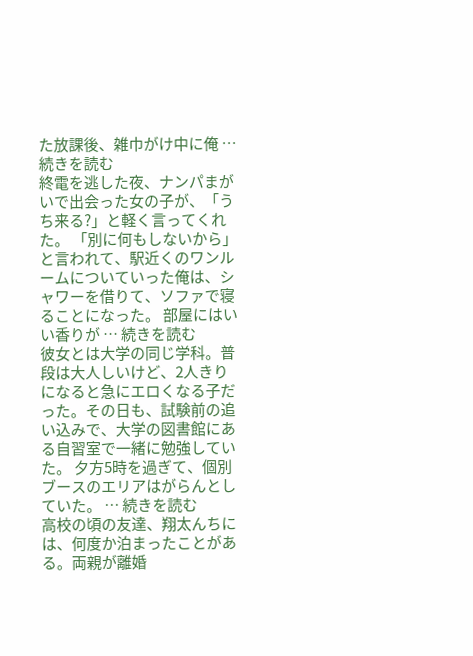た放課後、雑巾がけ中に俺 … 続きを読む
終電を逃した夜、ナンパまがいで出会った女の子が、「うち来る?」と軽く言ってくれた。 「別に何もしないから」と言われて、駅近くのワンルームについていった俺は、シャワーを借りて、ソファで寝ることになった。 部屋にはいい香りが … 続きを読む
彼女とは大学の同じ学科。普段は大人しいけど、2人きりになると急にエロくなる子だった。その日も、試験前の追い込みで、大学の図書館にある自習室で一緒に勉強していた。 夕方5時を過ぎて、個別ブースのエリアはがらんとしていた。 … 続きを読む
高校の頃の友達、翔太んちには、何度か泊まったことがある。両親が離婚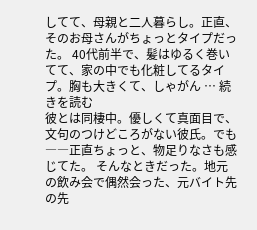してて、母親と二人暮らし。正直、そのお母さんがちょっとタイプだった。 40代前半で、髪はゆるく巻いてて、家の中でも化粧してるタイプ。胸も大きくて、しゃがん … 続きを読む
彼とは同棲中。優しくて真面目で、文句のつけどころがない彼氏。でも――正直ちょっと、物足りなさも感じてた。 そんなときだった。地元の飲み会で偶然会った、元バイト先の先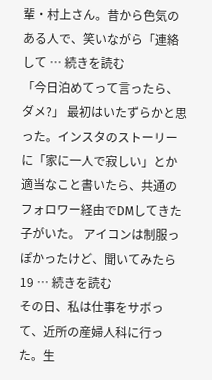輩・村上さん。昔から色気のある人で、笑いながら「連絡して … 続きを読む
「今日泊めてって言ったら、ダメ?」 最初はいたずらかと思った。インスタのストーリーに「家に一人で寂しい」とか適当なこと書いたら、共通のフォロワー経由でDMしてきた子がいた。 アイコンは制服っぽかったけど、聞いてみたら19 … 続きを読む
その日、私は仕事をサボって、近所の産婦人科に行った。生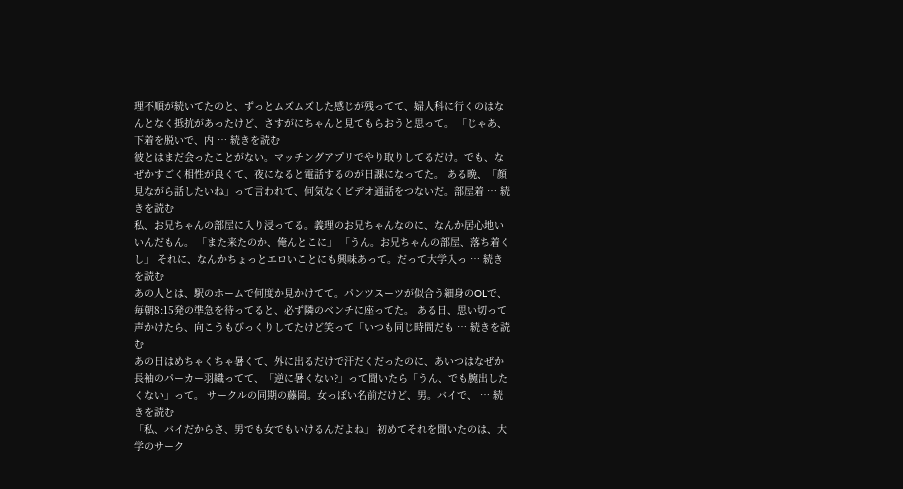理不順が続いてたのと、ずっとムズムズした感じが残ってて、婦人科に行くのはなんとなく抵抗があったけど、さすがにちゃんと見てもらおうと思って。 「じゃあ、下着を脱いで、内 … 続きを読む
彼とはまだ会ったことがない。マッチングアプリでやり取りしてるだけ。でも、なぜかすごく相性が良くて、夜になると電話するのが日課になってた。 ある晩、「顔見ながら話したいね」って言われて、何気なくビデオ通話をつないだ。部屋着 … 続きを読む
私、お兄ちゃんの部屋に入り浸ってる。義理のお兄ちゃんなのに、なんか居心地いいんだもん。 「また来たのか、俺んとこに」 「うん。お兄ちゃんの部屋、落ち着くし」 それに、なんかちょっとエロいことにも興味あって。だって大学入っ … 続きを読む
あの人とは、駅のホームで何度か見かけてて。パンツスーツが似合う細身のOLで、毎朝8:15発の準急を待ってると、必ず隣のベンチに座ってた。 ある日、思い切って声かけたら、向こうもびっくりしてたけど笑って「いつも同じ時間だも … 続きを読む
あの日はめちゃくちゃ暑くて、外に出るだけで汗だくだったのに、あいつはなぜか長袖のパーカー羽織ってて、「逆に暑くない?」って聞いたら「うん、でも腕出したくない」って。 サークルの同期の藤岡。女っぽい名前だけど、男。バイで、 … 続きを読む
「私、バイだからさ、男でも女でもいけるんだよね」 初めてそれを聞いたのは、大学のサーク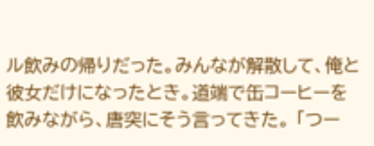ル飲みの帰りだった。みんなが解散して、俺と彼女だけになったとき。道端で缶コーヒーを飲みながら、唐突にそう言ってきた。 「つー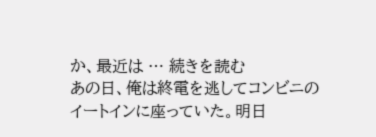か、最近は … 続きを読む
あの日、俺は終電を逃してコンビニのイートインに座っていた。明日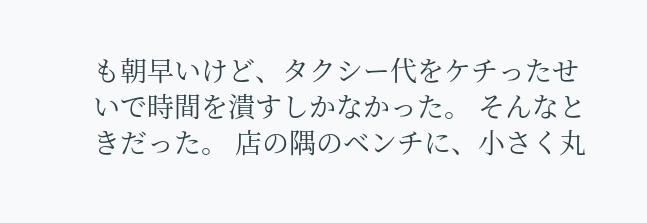も朝早いけど、タクシー代をケチったせいで時間を潰すしかなかった。 そんなときだった。 店の隅のベンチに、小さく丸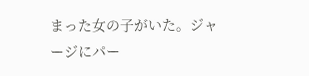まった女の子がいた。ジャージにパー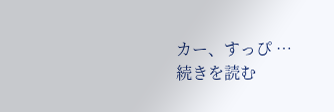カー、すっぴ … 続きを読む